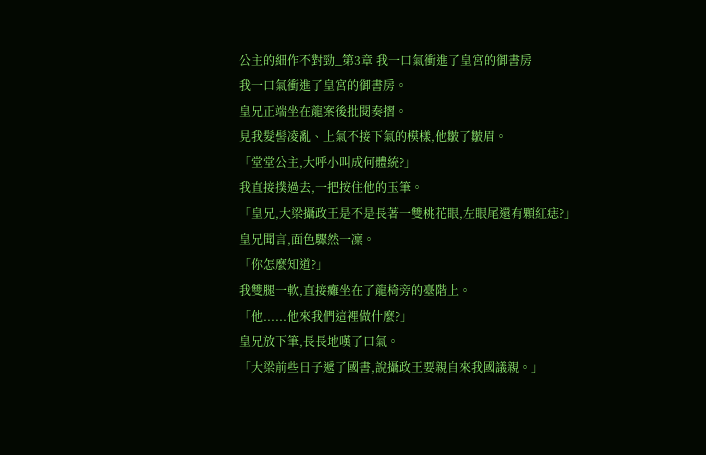公主的細作不對勁_第3章 我一口氣衝進了皇宮的御書房
我一口氣衝進了皇宮的御書房。
皇兄正端坐在龍案後批閱奏摺。
見我髮髻凌亂、上氣不接下氣的模樣,他皺了皺眉。
「堂堂公主,大呼小叫成何體統?」
我直接撲過去,一把按住他的玉筆。
「皇兄,大梁攝政王是不是長著一雙桃花眼,左眼尾還有顆紅痣?」
皇兄聞言,面色驟然一凜。
「你怎麼知道?」
我雙腿一軟,直接癱坐在了龍椅旁的臺階上。
「他......他來我們這裡做什麼?」
皇兄放下筆,長長地嘆了口氣。
「大梁前些日子遞了國書,說攝政王要親自來我國議親。」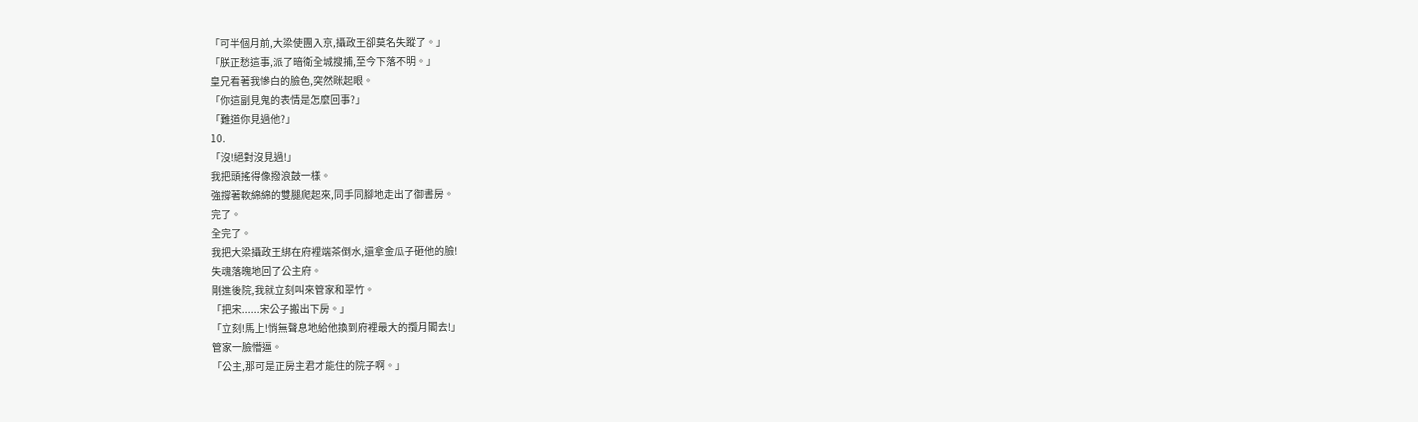「可半個月前,大梁使團入京,攝政王卻莫名失蹤了。」
「朕正愁這事,派了暗衛全城搜捕,至今下落不明。」
皇兄看著我慘白的臉色,突然眯起眼。
「你這副見鬼的表情是怎麼回事?」
「難道你見過他?」
10.
「沒!絕對沒見過!」
我把頭搖得像撥浪鼓一樣。
強撐著軟綿綿的雙腿爬起來,同手同腳地走出了御書房。
完了。
全完了。
我把大梁攝政王綁在府裡端茶倒水,還拿金瓜子砸他的臉!
失魂落魄地回了公主府。
剛進後院,我就立刻叫來管家和翠竹。
「把宋......宋公子搬出下房。」
「立刻!馬上!悄無聲息地給他換到府裡最大的攬月閣去!」
管家一臉懵逼。
「公主,那可是正房主君才能住的院子啊。」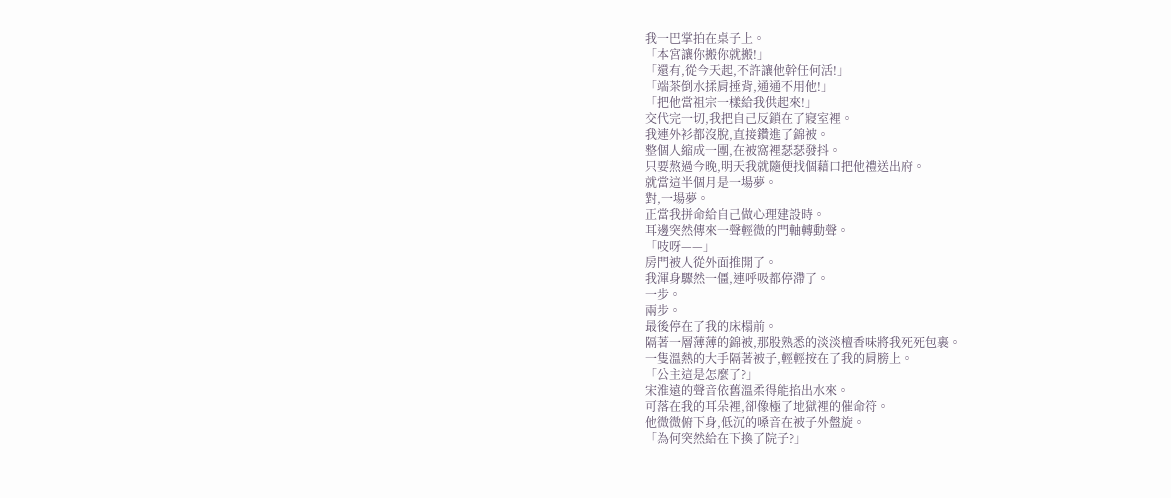我一巴掌拍在桌子上。
「本宮讓你搬你就搬!」
「還有,從今天起,不許讓他幹任何活!」
「端茶倒水揉肩捶背,通通不用他!」
「把他當祖宗一樣給我供起來!」
交代完一切,我把自己反鎖在了寢室裡。
我連外衫都沒脫,直接鑽進了錦被。
整個人縮成一團,在被窩裡瑟瑟發抖。
只要熬過今晚,明天我就隨便找個藉口把他禮送出府。
就當這半個月是一場夢。
對,一場夢。
正當我拼命給自己做心理建設時。
耳邊突然傳來一聲輕微的門軸轉動聲。
「吱呀——」
房門被人從外面推開了。
我渾身驟然一僵,連呼吸都停滯了。
一步。
兩步。
最後停在了我的床榻前。
隔著一層薄薄的錦被,那股熟悉的淡淡檀香味將我死死包裹。
一隻溫熱的大手隔著被子,輕輕按在了我的肩膀上。
「公主這是怎麼了?」
宋淮遠的聲音依舊溫柔得能掐出水來。
可落在我的耳朵裡,卻像極了地獄裡的催命符。
他微微俯下身,低沉的嗓音在被子外盤旋。
「為何突然給在下換了院子?」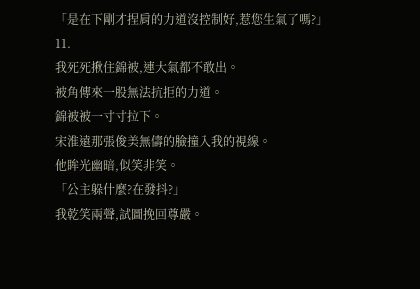「是在下剛才捏肩的力道沒控制好,惹您生氣了嗎?」
11.
我死死揪住錦被,連大氣都不敢出。
被角傳來一股無法抗拒的力道。
錦被被一寸寸拉下。
宋淮遠那張俊美無儔的臉撞入我的視線。
他眸光幽暗,似笑非笑。
「公主躲什麼?在發抖?」
我乾笑兩聲,試圖挽回尊嚴。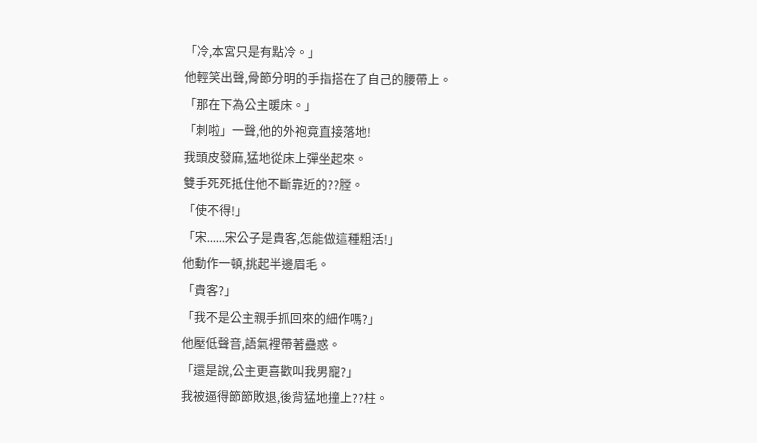「冷,本宮只是有點冷。」
他輕笑出聲,骨節分明的手指搭在了自己的腰帶上。
「那在下為公主暖床。」
「刺啦」一聲,他的外袍竟直接落地!
我頭皮發麻,猛地從床上彈坐起來。
雙手死死抵住他不斷靠近的??膛。
「使不得!」
「宋......宋公子是貴客,怎能做這種粗活!」
他動作一頓,挑起半邊眉毛。
「貴客?」
「我不是公主親手抓回來的細作嗎?」
他壓低聲音,語氣裡帶著蠱惑。
「還是說,公主更喜歡叫我男寵?」
我被逼得節節敗退,後背猛地撞上??柱。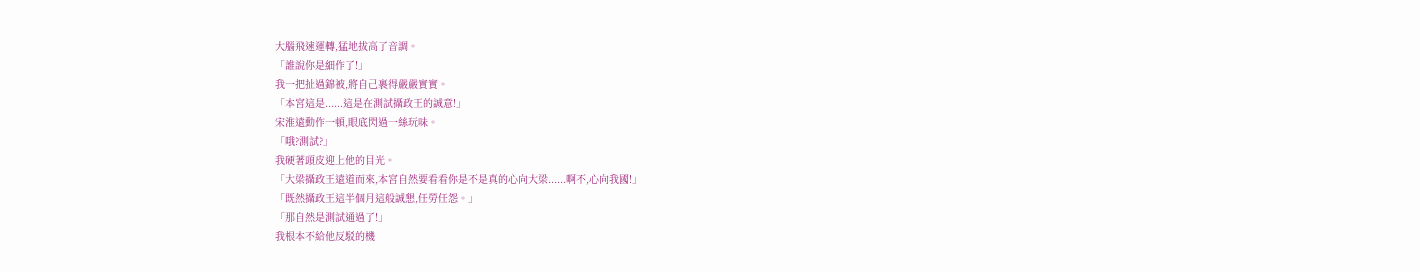大腦飛速運轉,猛地拔高了音調。
「誰說你是細作了!」
我一把扯過錦被,將自己裹得嚴嚴實實。
「本宮這是......這是在測試攝政王的誠意!」
宋淮遠動作一頓,眼底閃過一絲玩味。
「哦?測試?」
我硬著頭皮迎上他的目光。
「大梁攝政王遠道而來,本宮自然要看看你是不是真的心向大梁......啊不,心向我國!」
「既然攝政王這半個月這般誠懇,任勞任怨。」
「那自然是測試通過了!」
我根本不給他反駁的機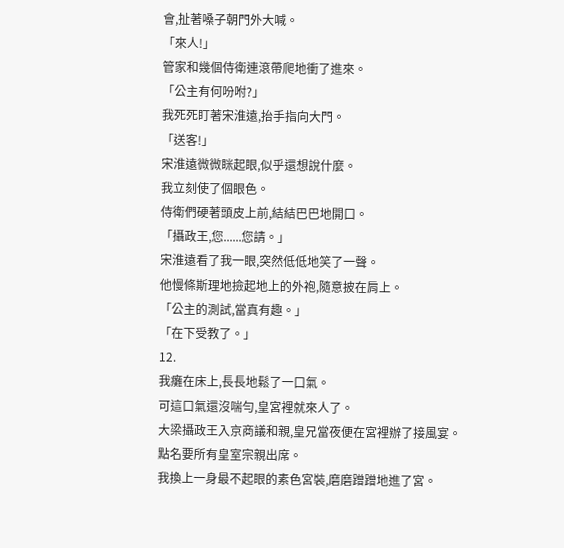會,扯著嗓子朝門外大喊。
「來人!」
管家和幾個侍衛連滾帶爬地衝了進來。
「公主有何吩咐?」
我死死盯著宋淮遠,抬手指向大門。
「送客!」
宋淮遠微微眯起眼,似乎還想說什麼。
我立刻使了個眼色。
侍衛們硬著頭皮上前,結結巴巴地開口。
「攝政王,您......您請。」
宋淮遠看了我一眼,突然低低地笑了一聲。
他慢條斯理地撿起地上的外袍,隨意披在肩上。
「公主的測試,當真有趣。」
「在下受教了。」
12.
我癱在床上,長長地鬆了一口氣。
可這口氣還沒喘勻,皇宮裡就來人了。
大梁攝政王入京商議和親,皇兄當夜便在宮裡辦了接風宴。
點名要所有皇室宗親出席。
我換上一身最不起眼的素色宮裝,磨磨蹭蹭地進了宮。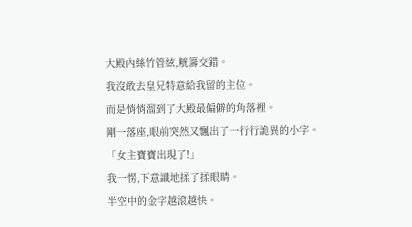大殿內絲竹管絃,觥籌交錯。
我沒敢去皇兄特意給我留的主位。
而是悄悄溜到了大殿最偏僻的角落裡。
剛一落座,眼前突然又飄出了一行行詭異的小字。
「女主寶寶出現了!」
我一愣,下意識地揉了揉眼睛。
半空中的金字越滾越快。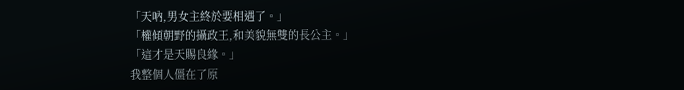「天吶,男女主終於要相遇了。」
「權傾朝野的攝政王,和美貌無雙的長公主。」
「這才是天賜良緣。」
我整個人僵在了原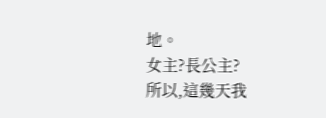地。
女主?長公主?
所以,這幾天我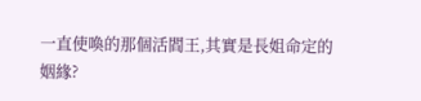一直使喚的那個活閻王,其實是長姐命定的姻緣?